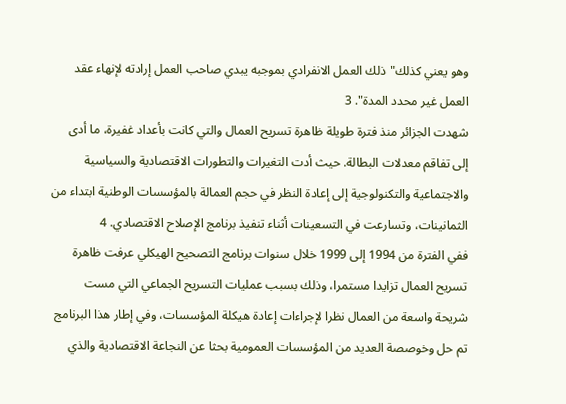وهو يعني كذلك"ذلك العمل الانفرادي بموجبه يبدي صاحب العمل إرادته لإنهاء عقد العمل غير محدد المدة". 3
شهدت الجزائر منذ فترة طويلة ظاهرة تسريح العمال والتي كانت بأعداد غفيرة، ما أدى إلى تفاقم معدلات البطالة. حيث أدت التغيرات والتطورات الاقتصادية والسياسية والاجتماعية والتكنولوجية إلى إعادة النظر في حجم العمالة بالمؤسسات الوطنية ابتداء من الثمانينات، وتسارعت في التسعينات أثناء تنفيذ برنامج الإصلاح الاقتصادي. 4
ففي الفترة من 1994 إلى 1999 خلال سنوات برنامج التصحيح الهيكلي عرفت ظاهرة تسريح العمال تزايدا مستمرا، وذلك بسبب عمليات التسريح الجماعي التي مست شريحة واسعة من العمال نظرا لإجراءات إعادة هيكلة المؤسسات، وفي إطار هذا البرنامج تم حل وخوصصة العديد من المؤسسات العمومية بحثا عن النجاعة الاقتصادية والذي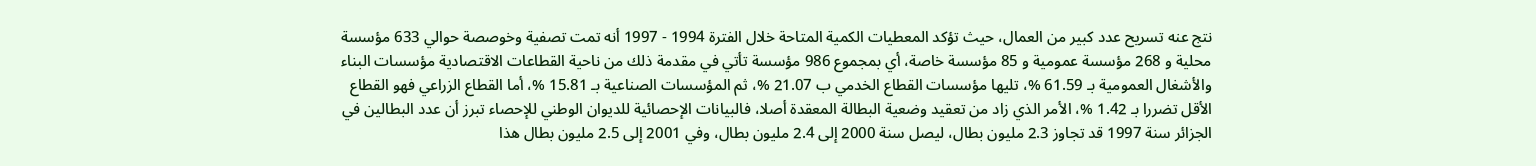نتج عنه تسريح عدد كبير من العمال، حيث تؤكد المعطيات الكمية المتاحة خلال الفترة 1994 - 1997 أنه تمت تصفية وخوصصة حوالي 633 مؤسسة محلية و 268 مؤسسة عمومية و 85 مؤسسة خاصة، أي بمجموع 986 مؤسسة تأتي في مقدمة ذلك من ناحية القطاعات الاقتصادية مؤسسات البناء والأشغال العمومية بـ 61.59 %، تليها مؤسسات القطاع الخدمي ب 21.07 %، ثم المؤسسات الصناعية بـ 15.81 %، أما القطاع الزراعي فهو القطاع الأقل تضررا بـ 1.42 %، الأمر الذي زاد من تعقيد وضعية البطالة المعقدة أصلا، فالبيانات الإحصائية للديوان الوطني للإحصاء تبرز أن عدد البطالين في الجزائر سنة 1997 قد تجاوز 2.3 مليون بطال، ليصل سنة 2000 إلى 2.4 مليون بطال، وفي 2001 إلى 2.5 مليون بطال هذا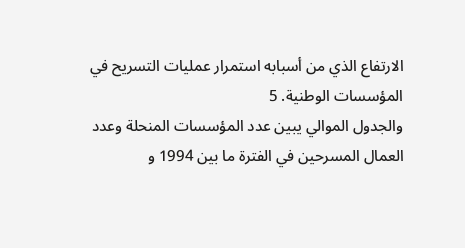الارتفاع الذي من أسبابه استمرار عمليات التسريح في المؤسسات الوطنية. 5
والجدول الموالي يبين عدد المؤسسات المنحلة وعدد العمال المسرحين في الفترة ما بين 1994 و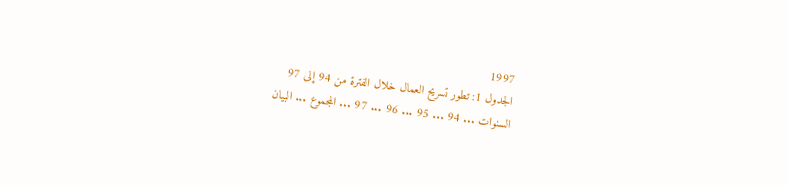1997
الجدول 1: تطور تسريح العمال خلال الفترة من 94 إلى 97
السنوات ... 94 ... 95 ... 96 ... 97 ... المجموع ... البيان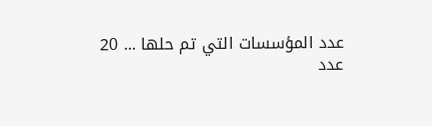عدد المؤسسات التي تم حلها ... 20
عدد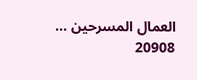العمال المسرحين ... 20908